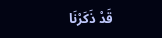قَدْ ذَكَرْنَا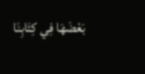بَعْضَهَا فِي كِتَابِنَا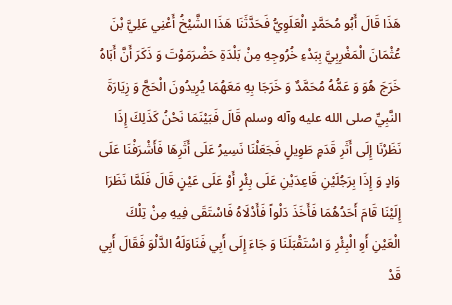هَذَا قَالَ أَبُو مُحَمَّدٍ الْعَلَوِيُّ فَحَدَّثَنَا هَذَا الشَّيْخُ أَعْنِي عَلِيَّ بْنَ عُثْمَانَ الْمَغْرِبِيَّ بِبَدْءِ خُرُوجِهِ مِنْ بَلْدَةِ حَضْرَمَوْتَ وَ ذَكَرَ أَنَّ أَبَاهُ خَرَجَ هُوَ وَ عَمُّهُ مُحَمَّدٌ وَ خَرَجَا بِهِ مَعَهُمَا يُرِيدُونَ الْحَجَّ وَ زِيَارَةَ النَّبِيِّ صلى الله عليه وآله وسلم قَالَ فَبَيْنَمَا نَحْنُ كَذَلِكَ إِذَا نَظَرْنَا إِلَى أَثَرِ قَدَمٍ طَوِيلٍ فَجَعَلْنَا نَسِيرُ عَلَى أَثَرِهَا فَأَشْرَفْنَا عَلَى وَادٍ وَ إِذَا بِرَجُلَيْنِ قَاعِدَيْنِ عَلَى بِئْرٍ أَوْ عَلَى عَيْنٍ قَالَ فَلَمَّا نَظَرَا إِلَيْنَا قَامَ أَحَدُهُمَا فَأَخَذَ دَلْواً فَأَدْلَاهُ فَاسْتَقَى فِيهِ مِنْ تِلْكَ الْعَيْنِ أَوِ الْبِئْرِ وَ اسْتَقْبَلَنَا وَ جَاءَ إِلَى أَبِي فَنَاوَلَهُ الدَّلْوَ فَقَالَ أَبِي قَدْ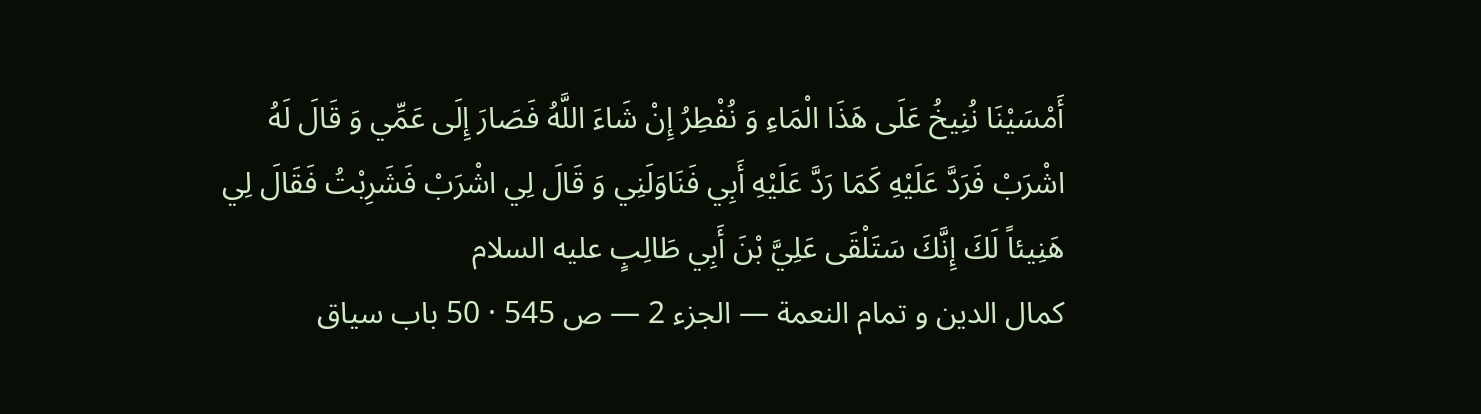أَمْسَيْنَا نُنِيخُ عَلَى هَذَا الْمَاءِ وَ نُفْطِرُ إِنْ شَاءَ اللَّهُ فَصَارَ إِلَى عَمِّي وَ قَالَ لَهُ اشْرَبْ فَرَدَّ عَلَيْهِ كَمَا رَدَّ عَلَيْهِ أَبِي فَنَاوَلَنِي وَ قَالَ لِي اشْرَبْ فَشَرِبْتُ فَقَالَ لِي هَنِيئاً لَكَ إِنَّكَ سَتَلْقَى عَلِيَّ بْنَ أَبِي طَالِبٍ عليه السلام
كمال الدين و تمام النعمة — الجزء 2 — ص 545 · 50 باب سياق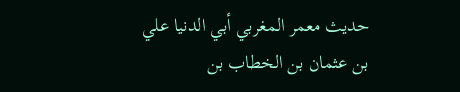حديث معمر المغربي أبي الدنيا علي بن عثمان بن الخطاب بن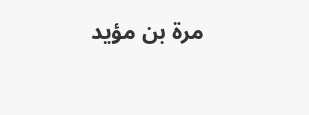مرة بن مؤيد